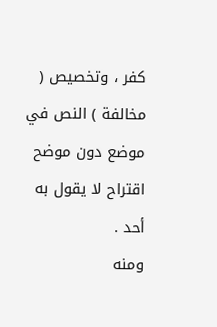كفر ، وتخصيص ( مخالفة ) النص في موضع دون موضح اقتراح لا يقول به أحد .
ومنه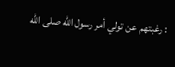: رغبتهم عن تولي أمر رسول الله صلى الله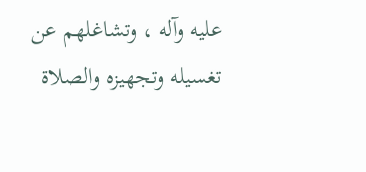عليه وآله ، وتشاغلهم عن
تغسيله وتجهيزه والصلاة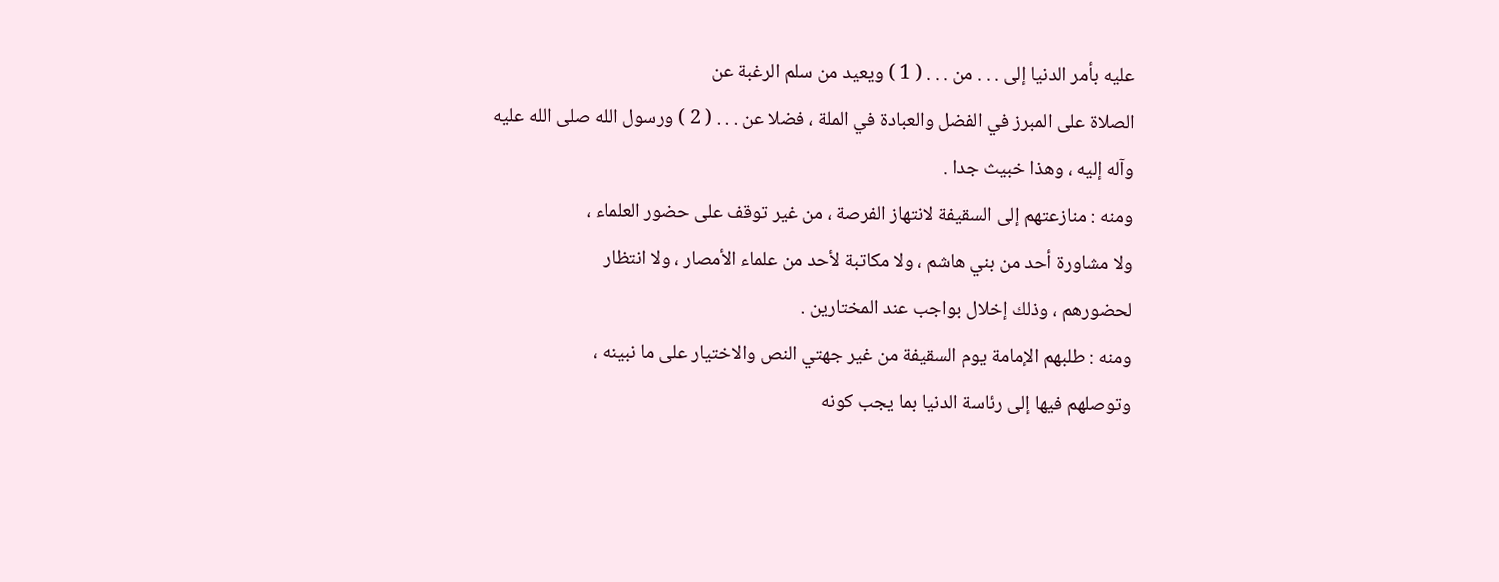عليه بأمر الدنيا إلى . . . من . . . ( 1 ) ويعيد من سلم الرغبة عن
الصلاة على المبرز في الفضل والعبادة في الملة ، فضلا عن . . . ( 2 ) ورسول الله صلى الله عليه
وآله إليه ، وهذا خبيث جدا .
ومنه : منازعتهم إلى السقيفة لانتهاز الفرصة ، من غير توقف على حضور العلماء ،
ولا مشاورة أحد من بني هاشم ، ولا مكاتبة لأحد من علماء الأمصار ، ولا انتظار
لحضورهم ، وذلك إخلال بواجب عند المختارين .
ومنه : طلبهم الإمامة يوم السقيفة من غير جهتي النص والاختيار على ما نبينه ،
وتوصلهم فيها إلى رئاسة الدنيا بما يجب كونه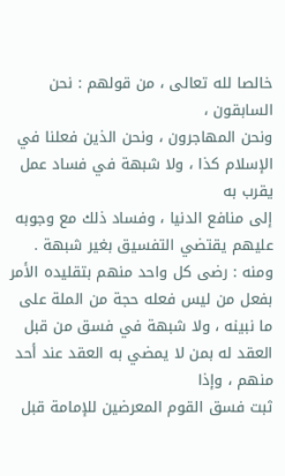خالصا لله تعالى ، من قولهم : نحن السابقون ،
ونحن المهاجرون ، ونحن الذين فعلنا في الإسلام كذا ، ولا شبهة في فساد عمل يقرب به
إلى منافع الدنيا ، وفساد ذلك مع وجوبه عليهم يقتضي التفسيق بغير شبهة .
ومنه : رضى كل واحد منهم بتقليده الأمر بفعل من ليس فعله حجة من الملة على
ما نبينه ، ولا شبهة في فسق من قبل العقد له بمن لا يمضي به العقد عند أحد منهم ، وإذا
ثبت فسق القوم المعرضين للإمامة قبل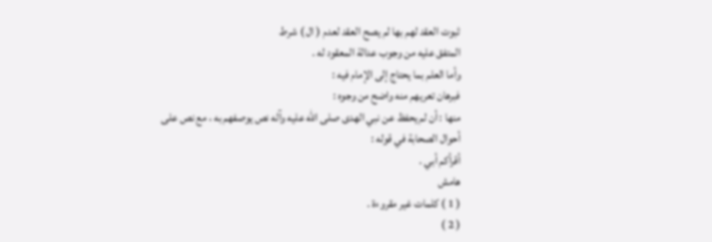ثبوت العقد لهم بها لم يصح العقد لعدم ( ال ) شرط
المتفق عليه من وجوب عدالة المعقود له .
وأما العلم بما يحتاج إلى الإمام فيه :
فبرهان تعريهم منه واضح من وجوه :
منها : أن لم يحفظ عن نبي الهدى صلى الله عليه وآله نص يوصفهم به ، مع نص على
أحوال الصحابة في قوله :
أقرأكم أبي .
هامش
( 1 ) كلمات غير مقروءة .
( 2 )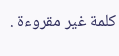كلمة غير مقروءة .